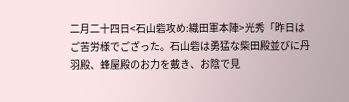二月二十四日<石山砦攻め:織田軍本陣>光秀「昨日はご苦労様でござった。石山砦は勇猛な柴田殿並びに丹羽殿、蜂屋殿のお力を戴き、お陰で見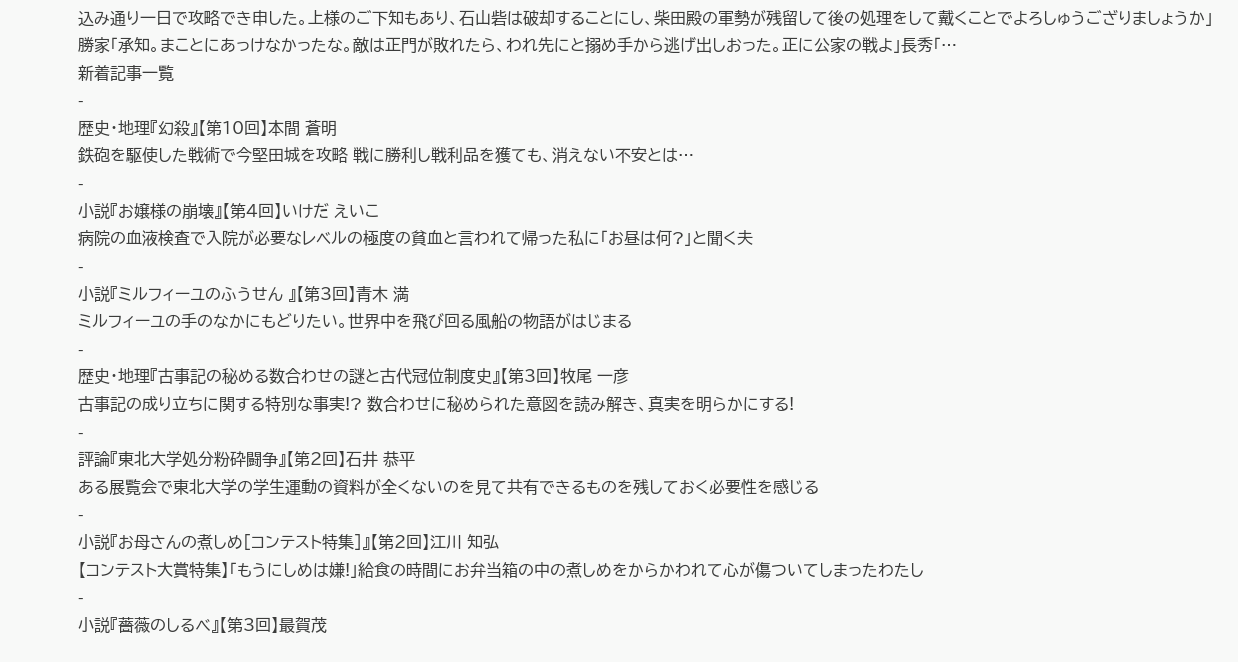込み通り一日で攻略でき申した。上様のご下知もあり、石山砦は破却することにし、柴田殿の軍勢が残留して後の処理をして戴くことでよろしゅうござりましょうか」勝家「承知。まことにあっけなかったな。敵は正門が敗れたら、われ先にと搦め手から逃げ出しおった。正に公家の戦よ」長秀「…
新着記事一覧
-
歴史・地理『幻殺』【第10回】本間 蒼明
鉄砲を駆使した戦術で今堅田城を攻略 戦に勝利し戦利品を獲ても、消えない不安とは…
-
小説『お嬢様の崩壊』【第4回】いけだ えいこ
病院の血液検査で入院が必要なレベルの極度の貧血と言われて帰った私に「お昼は何?」と聞く夫
-
小説『ミルフィーユのふうせん 』【第3回】青木 満
ミルフィーユの手のなかにもどりたい。世界中を飛び回る風船の物語がはじまる
-
歴史・地理『古事記の秘める数合わせの謎と古代冠位制度史』【第3回】牧尾 一彦
古事記の成り立ちに関する特別な事実!? 数合わせに秘められた意図を読み解き、真実を明らかにする!
-
評論『東北大学処分粉砕闘争』【第2回】石井 恭平
ある展覧会で東北大学の学生運動の資料が全くないのを見て共有できるものを残しておく必要性を感じる
-
小説『お母さんの煮しめ[コンテスト特集]』【第2回】江川 知弘
【コンテスト大賞特集】「もうにしめは嫌!」給食の時間にお弁当箱の中の煮しめをからかわれて心が傷ついてしまったわたし
-
小説『薔薇のしるべ』【第3回】最賀茂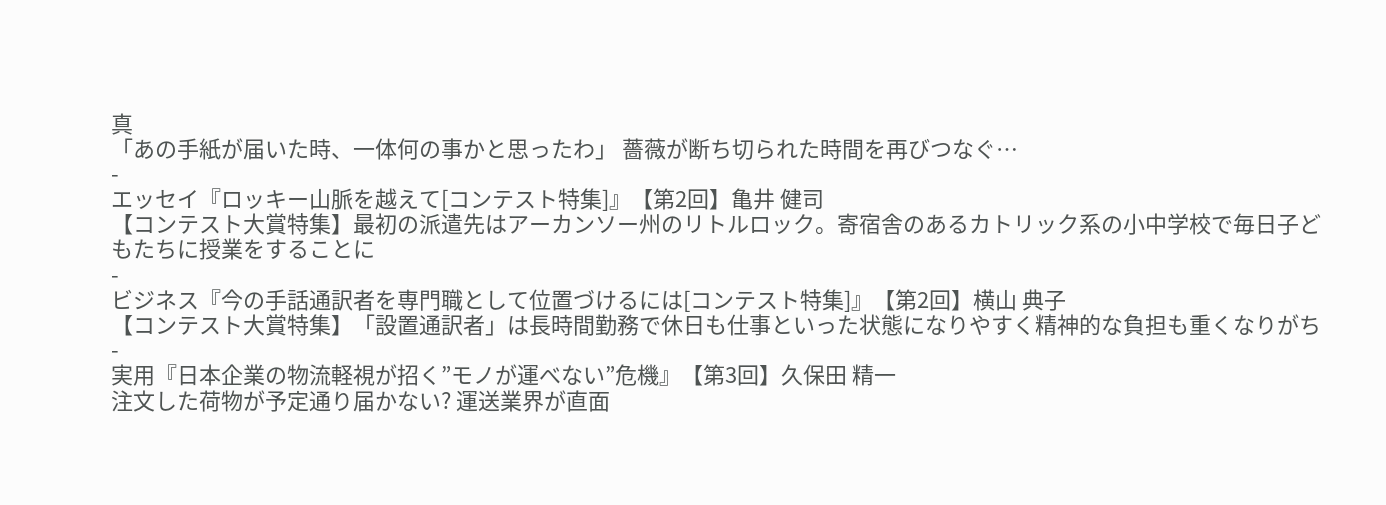真
「あの手紙が届いた時、一体何の事かと思ったわ」 薔薇が断ち切られた時間を再びつなぐ…
-
エッセイ『ロッキー山脈を越えて[コンテスト特集]』【第2回】亀井 健司
【コンテスト大賞特集】最初の派遣先はアーカンソー州のリトルロック。寄宿舎のあるカトリック系の小中学校で毎日子どもたちに授業をすることに
-
ビジネス『今の手話通訳者を専門職として位置づけるには[コンテスト特集]』【第2回】横山 典子
【コンテスト大賞特集】「設置通訳者」は長時間勤務で休日も仕事といった状態になりやすく精神的な負担も重くなりがち
-
実用『日本企業の物流軽視が招く”モノが運べない”危機』【第3回】久保田 精一
注文した荷物が予定通り届かない? 運送業界が直面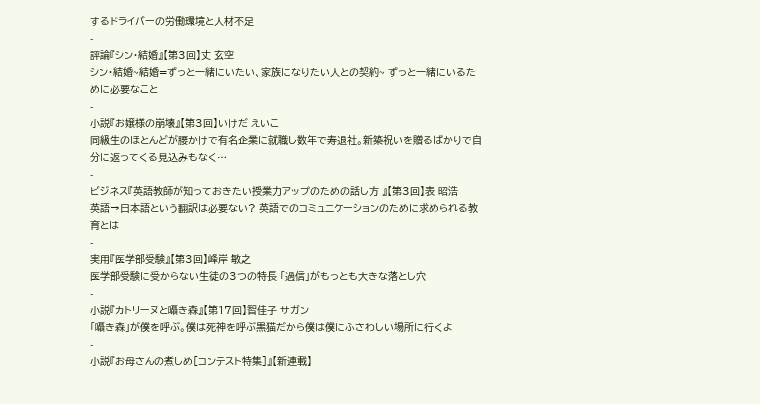するドライバーの労働環境と人材不足
-
評論『シン・結婚』【第3回】丈 玄空
シン・結婚~結婚=ずっと一緒にいたい、家族になりたい人との契約~ ずっと一緒にいるために必要なこと
-
小説『お嬢様の崩壊』【第3回】いけだ えいこ
同級生のほとんどが腰かけで有名企業に就職し数年で寿退社。新築祝いを贈るばかりで自分に返ってくる見込みもなく…
-
ビジネス『英語教師が知っておきたい授業力アップのための話し方 』【第3回】表 昭浩
英語→日本語という翻訳は必要ない? 英語でのコミュニケーションのために求められる教育とは
-
実用『医学部受験』【第3回】峰岸 敏之
医学部受験に受からない生徒の3つの特長 「過信」がもっとも大きな落とし穴
-
小説『カトリーヌと囁き森』【第17回】智佳子 サガン
「囁き森」が僕を呼ぶ。僕は死神を呼ぶ黒猫だから僕は僕にふさわしい場所に行くよ
-
小説『お母さんの煮しめ[コンテスト特集]』【新連載】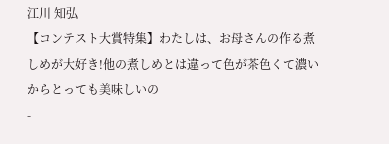江川 知弘
【コンテスト大賞特集】わたしは、お母さんの作る煮しめが大好き!他の煮しめとは違って色が茶色くて濃いからとっても美味しいの
-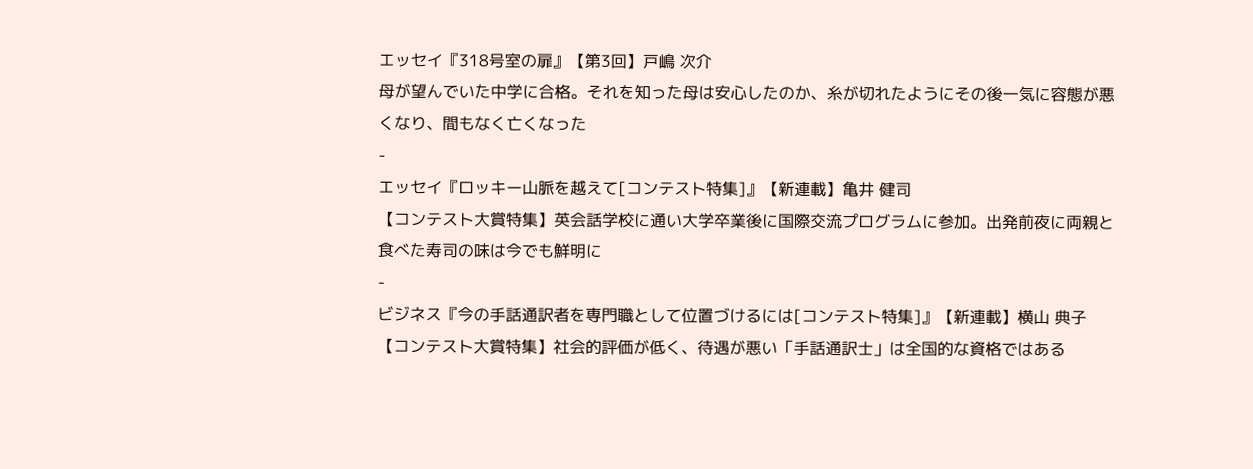エッセイ『318号室の扉』【第3回】戸嶋 次介
母が望んでいた中学に合格。それを知った母は安心したのか、糸が切れたようにその後一気に容態が悪くなり、間もなく亡くなった
-
エッセイ『ロッキー山脈を越えて[コンテスト特集]』【新連載】亀井 健司
【コンテスト大賞特集】英会話学校に通い大学卒業後に国際交流プログラムに参加。出発前夜に両親と食べた寿司の味は今でも鮮明に
-
ビジネス『今の手話通訳者を専門職として位置づけるには[コンテスト特集]』【新連載】横山 典子
【コンテスト大賞特集】社会的評価が低く、待遇が悪い「手話通訳士」は全国的な資格ではある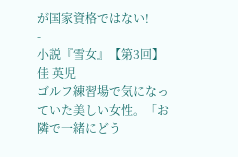が国家資格ではない!
-
小説『雪女』【第3回】佳 英児
ゴルフ練習場で気になっていた美しい女性。「お隣で一緒にどう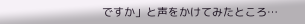ですか」と声をかけてみたところ…